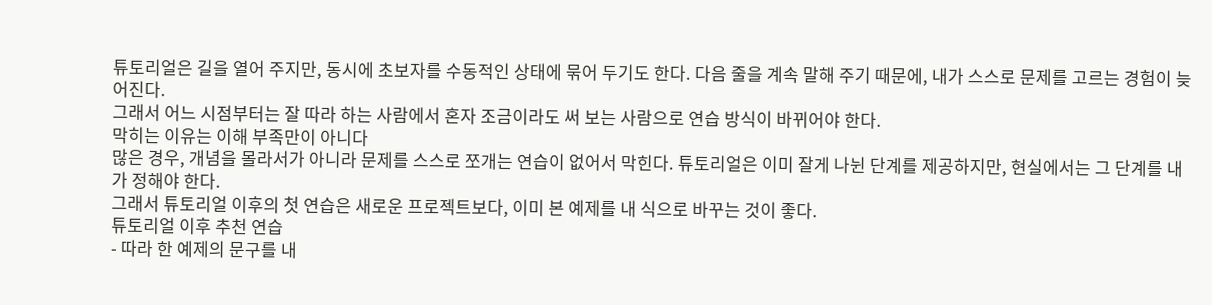튜토리얼은 길을 열어 주지만, 동시에 초보자를 수동적인 상태에 묶어 두기도 한다. 다음 줄을 계속 말해 주기 때문에, 내가 스스로 문제를 고르는 경험이 늦어진다.
그래서 어느 시점부터는 잘 따라 하는 사람에서 혼자 조금이라도 써 보는 사람으로 연습 방식이 바뀌어야 한다.
막히는 이유는 이해 부족만이 아니다
많은 경우, 개념을 몰라서가 아니라 문제를 스스로 쪼개는 연습이 없어서 막힌다. 튜토리얼은 이미 잘게 나뉜 단계를 제공하지만, 현실에서는 그 단계를 내가 정해야 한다.
그래서 튜토리얼 이후의 첫 연습은 새로운 프로젝트보다, 이미 본 예제를 내 식으로 바꾸는 것이 좋다.
튜토리얼 이후 추천 연습
- 따라 한 예제의 문구를 내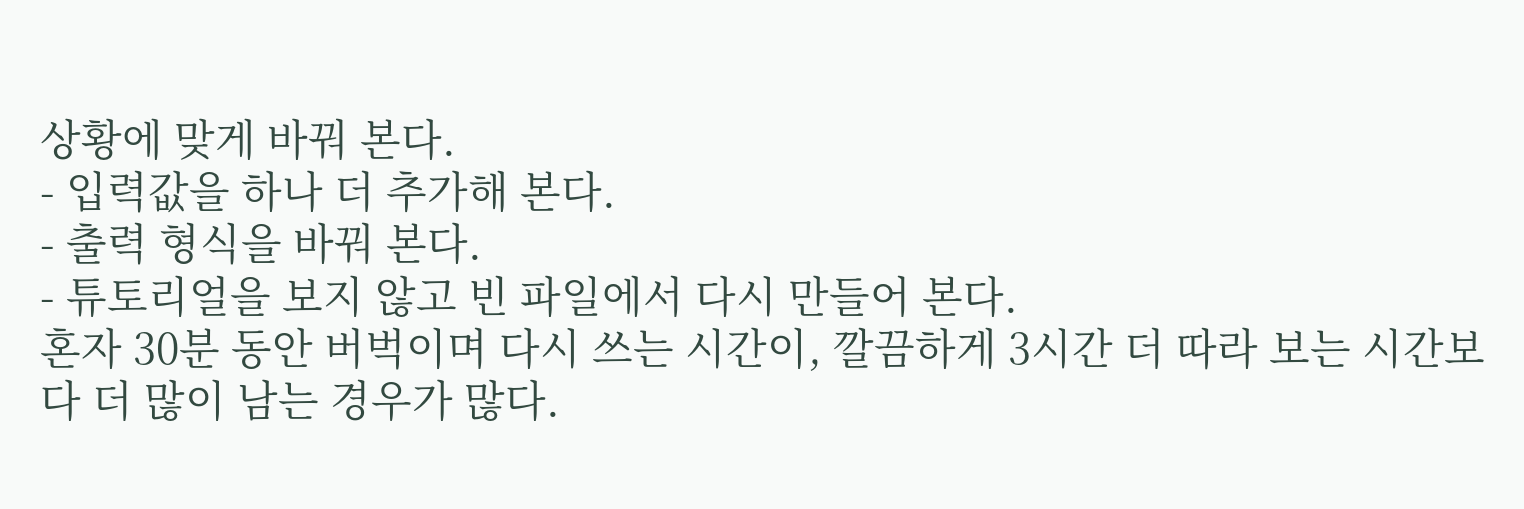상황에 맞게 바꿔 본다.
- 입력값을 하나 더 추가해 본다.
- 출력 형식을 바꿔 본다.
- 튜토리얼을 보지 않고 빈 파일에서 다시 만들어 본다.
혼자 30분 동안 버벅이며 다시 쓰는 시간이, 깔끔하게 3시간 더 따라 보는 시간보다 더 많이 남는 경우가 많다.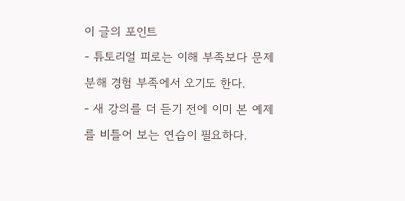이 글의 포인트
- 튜토리얼 피로는 이해 부족보다 문제 분해 경험 부족에서 오기도 한다.
- 새 강의를 더 듣기 전에 이미 본 예제를 비틀어 보는 연습이 필요하다.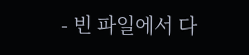- 빈 파일에서 다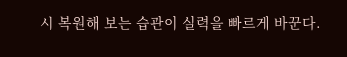시 복원해 보는 습관이 실력을 빠르게 바꾼다.